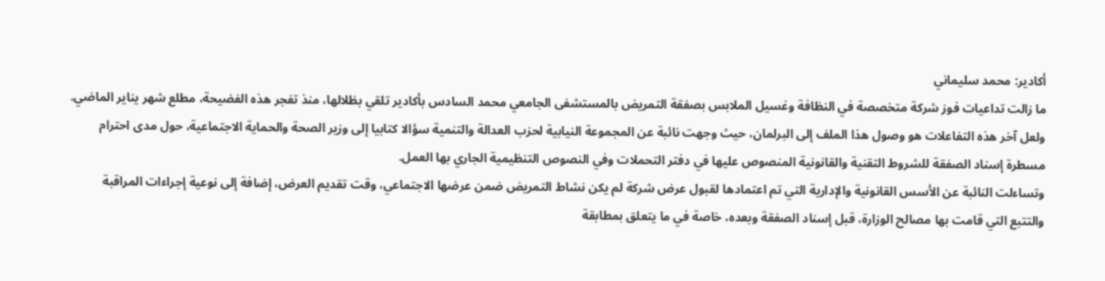أكادير: محمد سليماني
ما زالت تداعيات فوز شركة متخصصة في النظافة وغسيل الملابس بصفقة التمريض بالمستشفى الجامعي محمد السادس بأكادير تلقي بظلالها، منذ تفجر هذه الفضيحة، مطلع شهر يناير الماضي.
ولعل آخر هذه التفاعلات هو وصول هذا الملف إلى البرلمان، حيث وجهت نائبة عن المجموعة النيابية لحزب العدالة والتنمية سؤالا كتابيا إلى وزير الصحة والحماية الاجتماعية، حول مدى احترام مسطرة إسناد الصفقة للشروط التقنية والقانونية المنصوص عليها في دفتر التحملات وفي النصوص التنظيمية الجاري بها العمل.
وتساءلت النائبة عن الأسس القانونية والإدارية التي تم اعتمادها لقبول عرض شركة لم يكن نشاط التمريض ضمن عرضها الاجتماعي، وقت تقديم العرض، إضافة إلى نوعية إجراءات المراقبة والتتبع التي قامت بها مصالح الوزارة، قبل إسناد الصفقة وبعده، خاصة في ما يتعلق بمطابقة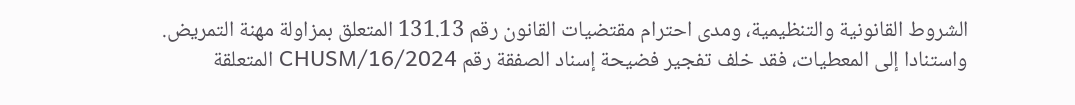الشروط القانونية والتنظيمية، ومدى احترام مقتضيات القانون رقم 131.13 المتعلق بمزاولة مهنة التمريض.
واستنادا إلى المعطيات، فقد خلف تفجير فضيحة إسناد الصفقة رقم 16/2024/CHUSM المتعلقة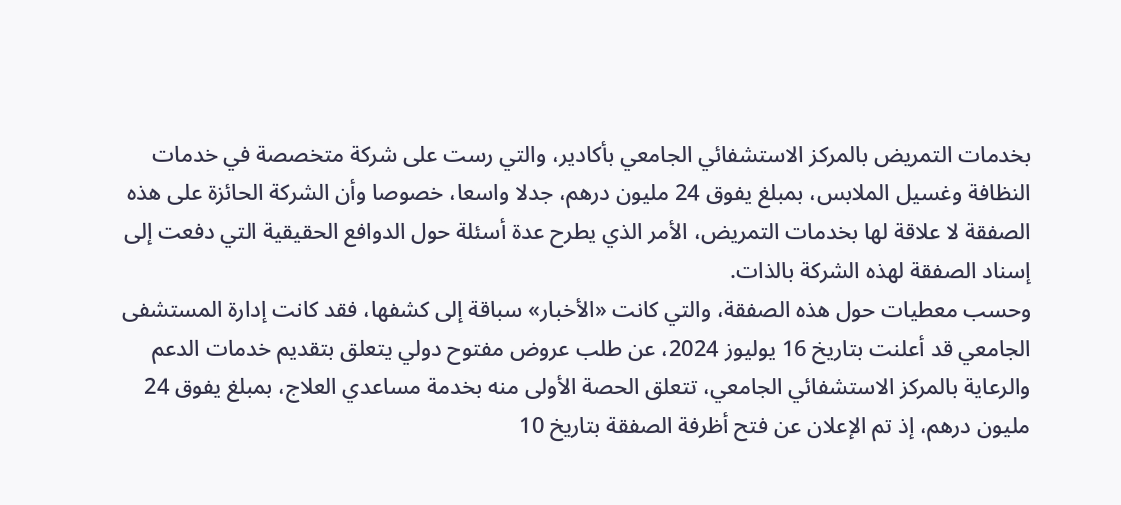بخدمات التمريض بالمركز الاستشفائي الجامعي بأكادير، والتي رست على شركة متخصصة في خدمات النظافة وغسيل الملابس، بمبلغ يفوق 24 مليون درهم، جدلا واسعا، خصوصا وأن الشركة الحائزة على هذه الصفقة لا علاقة لها بخدمات التمريض، الأمر الذي يطرح عدة أسئلة حول الدوافع الحقيقية التي دفعت إلى إسناد الصفقة لهذه الشركة بالذات.
وحسب معطيات حول هذه الصفقة، والتي كانت «الأخبار» سباقة إلى كشفها، فقد كانت إدارة المستشفى الجامعي قد أعلنت بتاريخ 16 يوليوز 2024، عن طلب عروض مفتوح دولي يتعلق بتقديم خدمات الدعم والرعاية بالمركز الاستشفائي الجامعي، تتعلق الحصة الأولى منه بخدمة مساعدي العلاج، بمبلغ يفوق 24 مليون درهم، إذ تم الإعلان عن فتح أظرفة الصفقة بتاريخ 10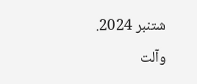شتنبر 2024.
وآلت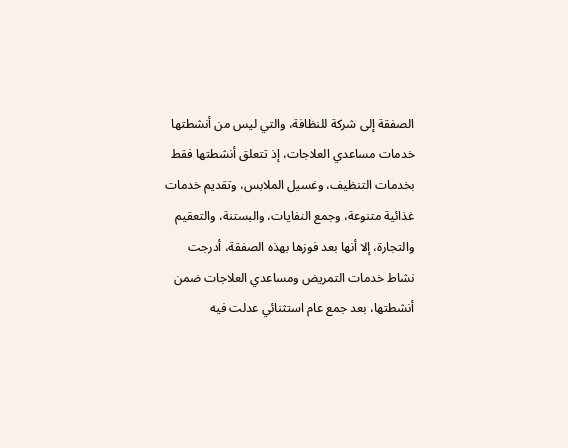الصفقة إلى شركة للنظافة، والتي ليس من أنشطتها خدمات مساعدي العلاجات، إذ تتعلق أنشطتها فقط بخدمات التنظيف، وغسيل الملابس، وتقديم خدمات غذائية متنوعة، وجمع النفايات، والبستنة، والتعقيم والتجارة، إلا أنها بعد فوزها بهذه الصفقة، أدرجت نشاط خدمات التمريض ومساعدي العلاجات ضمن أنشطتها، بعد جمع عام استثنائي عدلت فيه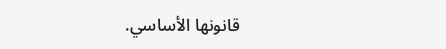قانونها الأساسي.